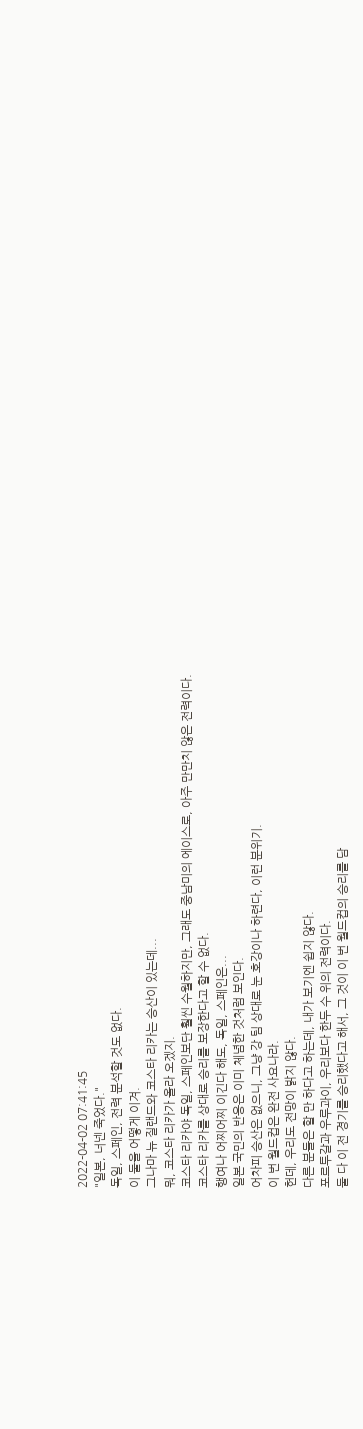2022-04-02 07:41:45
"일본, 너넨 죽었다."
독일, 스페인, 전력 분석할 것도 없다.
이 둘을 어떻게 이겨.
그나마 뉴 질랜드와 코스타 리카는 승산이 있는데...
뭐, 코스타 리카가 올라 오겠지.
코스타 리카야 독일, 스페인보단 훨씬 수월하지만, 그래도 중남미의 에이스로, 아주 만만치 않은 전력이다.
코스타 리카를 상대로 승리를 보장한다고 할 수 없다.
행여나 어찌어찌 이긴다 해도, 독일, 스페인은...
일본 국민의 반응은 이미 체념한 것처럼 보인다.
어차피 승산은 없으니, 그냥 강 팀 상대로 눈 호강이나 하련다, 이런 분위기.
이 번 월드컵은 완전 사요나라.
헌데, 우리도 전망이 밝지 않다.
다른 분들은 할 만 하다고 하는데, 내가 보기엔 쉽지 않다.
포르투갈과 우루과이, 우리보다 한두 수 위의 전력이다.
둘 다 이 전 경기를 승리했다고 해서, 그 것이 이 번 월드컵의 승리를 담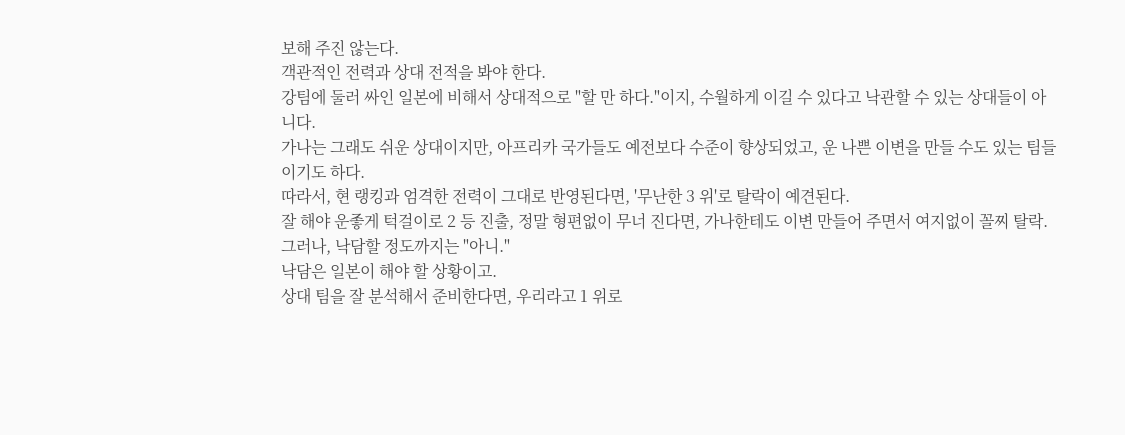보해 주진 않는다.
객관적인 전력과 상대 전적을 봐야 한다.
강팀에 둘러 싸인 일본에 비해서 상대적으로 "할 만 하다."이지, 수월하게 이길 수 있다고 낙관할 수 있는 상대들이 아니다.
가나는 그래도 쉬운 상대이지만, 아프리카 국가들도 예전보다 수준이 향상되었고, 운 나쁜 이변을 만들 수도 있는 팀들이기도 하다.
따라서, 현 랭킹과 엄격한 전력이 그대로 반영된다면, '무난한 3 위'로 탈락이 예견된다.
잘 해야 운좋게 턱걸이로 2 등 진출, 정말 형편없이 무너 진다면, 가나한테도 이변 만들어 주면서 여지없이 꼴찌 탈락.
그러나, 낙담할 정도까지는 "아니."
낙담은 일본이 해야 할 상황이고.
상대 팀을 잘 분석해서 준비한다면, 우리라고 1 위로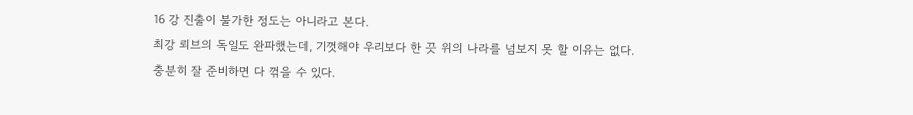16 강 진출이 불가한 정도는 아니라고 본다.
최강 뢰브의 독일도 완파했는데, 기껏해야 우리보다 한 끗 위의 나라를 넘보지 못 할 이유는 없다.
충분히 잘 준비하면 다 꺾을 수 있다.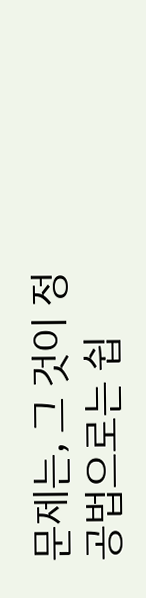문제는, 그 것이 정공법으로는 쉽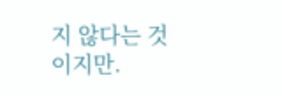지 않다는 것이지만.